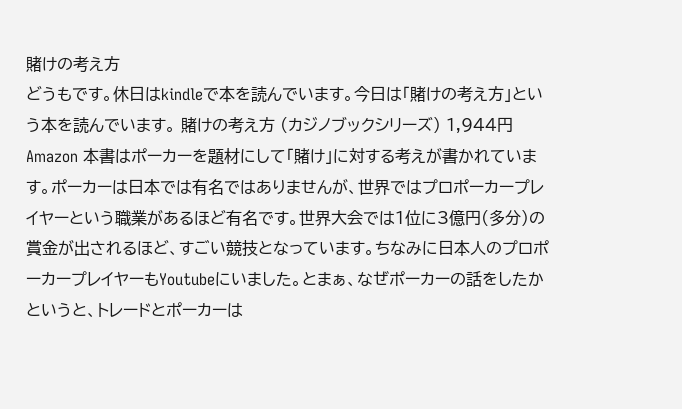賭けの考え方
どうもです。休日はkindleで本を読んでいます。今日は「賭けの考え方」という本を読んでいます。 賭けの考え方 (カジノブックシリーズ) 1,944円 Amazon 本書はポーカーを題材にして「賭け」に対する考えが書かれています。ポーカーは日本では有名ではありませんが、世界ではプロポーカープレイヤーという職業があるほど有名です。世界大会では1位に3億円(多分)の賞金が出されるほど、すごい競技となっています。ちなみに日本人のプロポーカープレイヤーもYoutubeにいました。とまぁ、なぜポーカーの話をしたかというと、トレードとポーカーは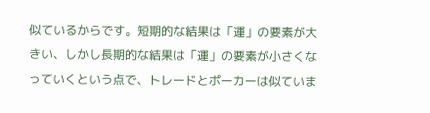似ているからです。短期的な結果は「運」の要素が大きい、しかし長期的な結果は「運」の要素が小さくなっていくという点で、トレードとポーカーは似ていま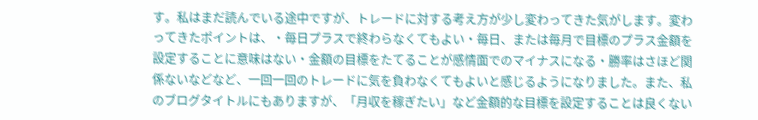す。私はまだ読んでいる途中ですが、トレードに対する考え方が少し変わってきた気がします。変わってきたポイントは、・毎日プラスで終わらなくてもよい・毎日、または毎月で目標のプラス金額を設定することに意味はない・金額の目標をたてることが感情面でのマイナスになる・勝率はさほど関係ないなどなど、一回一回のトレードに気を負わなくてもよいと感じるようになりました。また、私のブログタイトルにもありますが、「月収を稼ぎたい」など金額的な目標を設定することは良くない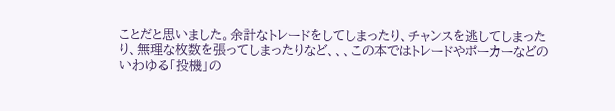ことだと思いました。余計なトレードをしてしまったり、チャンスを逃してしまったり、無理な枚数を張ってしまったりなど、、、この本ではトレードやポーカーなどのいわゆる「投機」の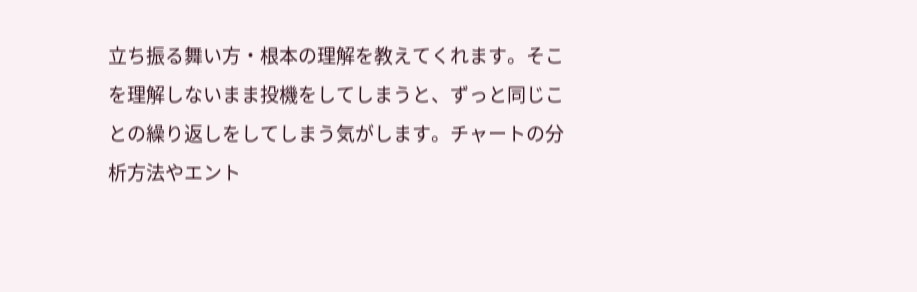立ち振る舞い方・根本の理解を教えてくれます。そこを理解しないまま投機をしてしまうと、ずっと同じことの繰り返しをしてしまう気がします。チャートの分析方法やエント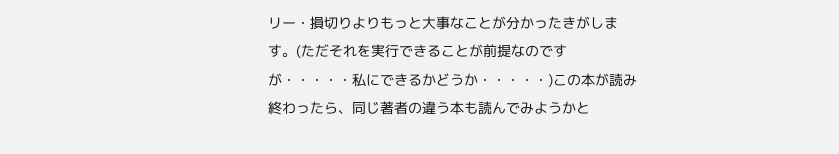リー・損切りよりもっと大事なことが分かったきがします。(ただそれを実行できることが前提なのですが・・・・・私にできるかどうか・・・・・)この本が読み終わったら、同じ著者の違う本も読んでみようかと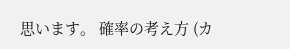思います。 確率の考え方 (カ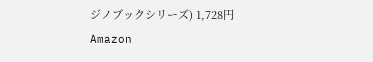ジノブックシリーズ) 1,728円 Amazon